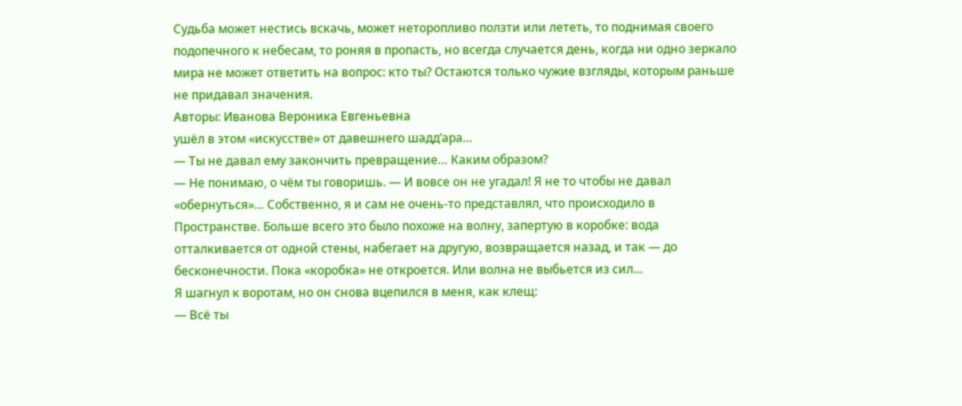Судьба может нестись вскачь, может неторопливо ползти или лететь, то поднимая своего подопечного к небесам, то роняя в пропасть, но всегда случается день, когда ни одно зеркало мира не может ответить на вопрос: кто ты? Остаются только чужие взгляды, которым раньше не придавал значения.
Авторы: Иванова Вероника Евгеньевна
ушёл в этом «искусстве» от давешнего шадд’ара…
— Ты не давал ему закончить превращение… Каким образом?
— Не понимаю, о чём ты говоришь. — И вовсе он не угадал! Я не то чтобы не давал «обернуться»… Собственно, я и сам не очень-то представлял, что происходило в Пространстве. Больше всего это было похоже на волну, запертую в коробке: вода отталкивается от одной стены, набегает на другую, возвращается назад, и так — до бесконечности. Пока «коробка» не откроется. Или волна не выбьется из сил…
Я шагнул к воротам, но он снова вцепился в меня, как клещ:
— Всё ты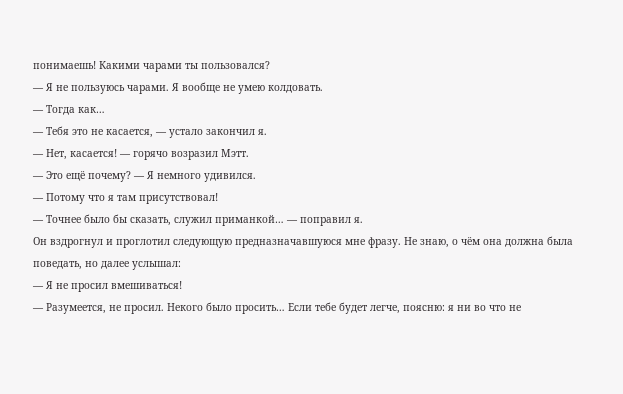понимаешь! Какими чарами ты пользовался?
— Я не пользуюсь чарами. Я вообще не умею колдовать.
— Тогда как…
— Тебя это не касается, — устало закончил я.
— Нет, касается! — горячо возразил Мэтт.
— Это ещё почему? — Я немного удивился.
— Потому что я там присутствовал!
— Точнее было бы сказать, служил приманкой… — поправил я.
Он вздрогнул и проглотил следующую предназначавшуюся мне фразу. Не знаю, о чём она должна была поведать, но далее услышал:
— Я не просил вмешиваться!
— Разумеется, не просил. Некого было просить… Если тебе будет легче, поясню: я ни во что не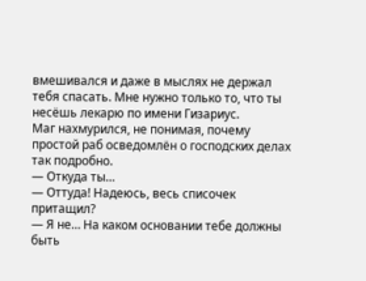вмешивался и даже в мыслях не держал тебя спасать. Мне нужно только то, что ты несёшь лекарю по имени Гизариус.
Маг нахмурился, не понимая, почему простой раб осведомлён о господских делах так подробно.
— Откуда ты…
— Оттуда! Надеюсь, весь списочек притащил?
— Я не… На каком основании тебе должны быть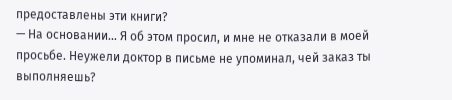предоставлены эти книги?
— На основании… Я об этом просил, и мне не отказали в моей просьбе. Неужели доктор в письме не упоминал, чей заказ ты выполняешь?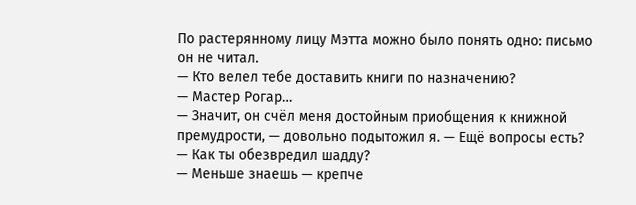По растерянному лицу Мэтта можно было понять одно: письмо он не читал.
— Кто велел тебе доставить книги по назначению?
— Мастер Рогар…
— Значит, он счёл меня достойным приобщения к книжной премудрости, — довольно подытожил я. — Ещё вопросы есть?
— Как ты обезвредил шадду?
— Меньше знаешь — крепче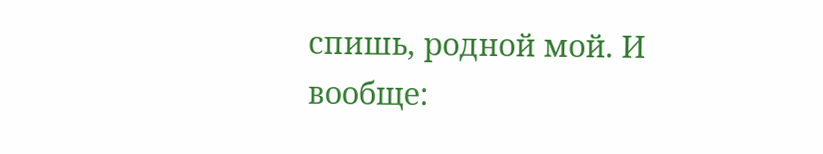спишь, родной мой. И вообще: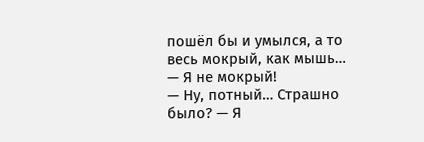пошёл бы и умылся, а то весь мокрый, как мышь…
— Я не мокрый!
— Ну, потный… Страшно было? — Я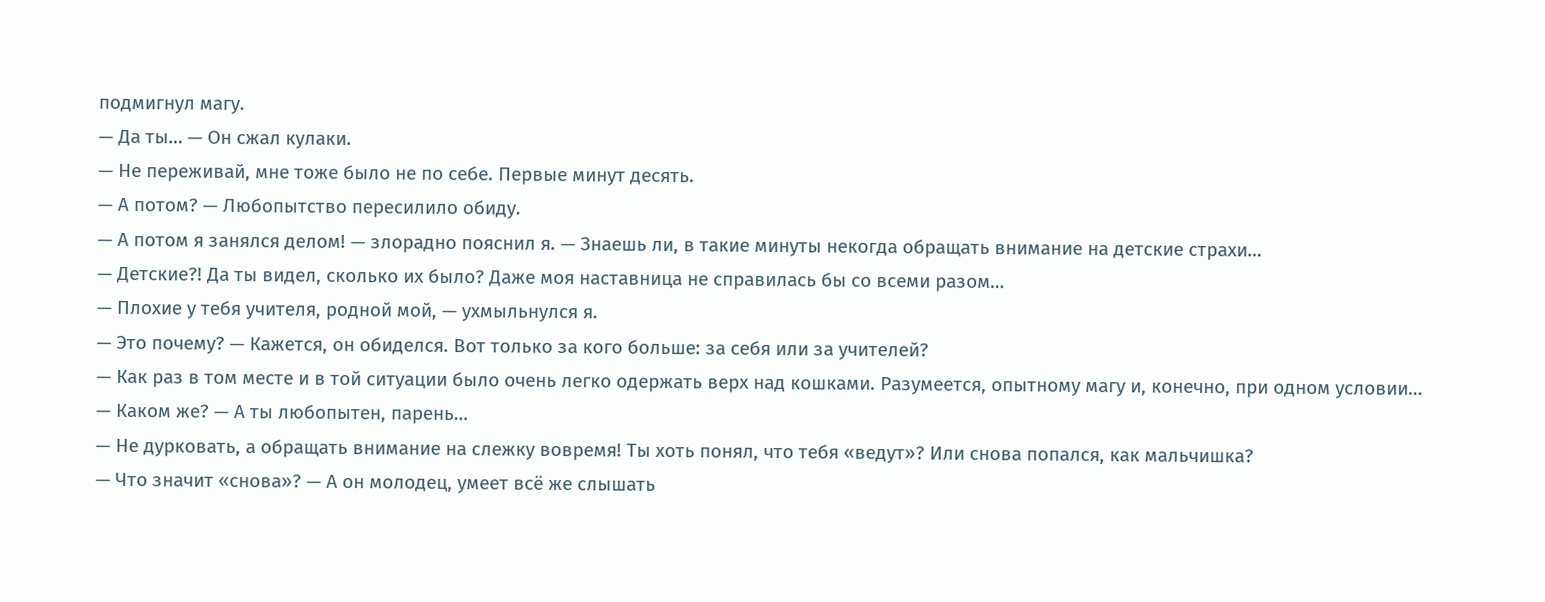подмигнул магу.
— Да ты… — Он сжал кулаки.
— Не переживай, мне тоже было не по себе. Первые минут десять.
— А потом? — Любопытство пересилило обиду.
— А потом я занялся делом! — злорадно пояснил я. — Знаешь ли, в такие минуты некогда обращать внимание на детские страхи…
— Детские?! Да ты видел, сколько их было? Даже моя наставница не справилась бы со всеми разом…
— Плохие у тебя учителя, родной мой, — ухмыльнулся я.
— Это почему? — Кажется, он обиделся. Вот только за кого больше: за себя или за учителей?
— Как раз в том месте и в той ситуации было очень легко одержать верх над кошками. Разумеется, опытному магу и, конечно, при одном условии…
— Каком же? — А ты любопытен, парень…
— Не дурковать, а обращать внимание на слежку вовремя! Ты хоть понял, что тебя «ведут»? Или снова попался, как мальчишка?
— Что значит «снова»? — А он молодец, умеет всё же слышать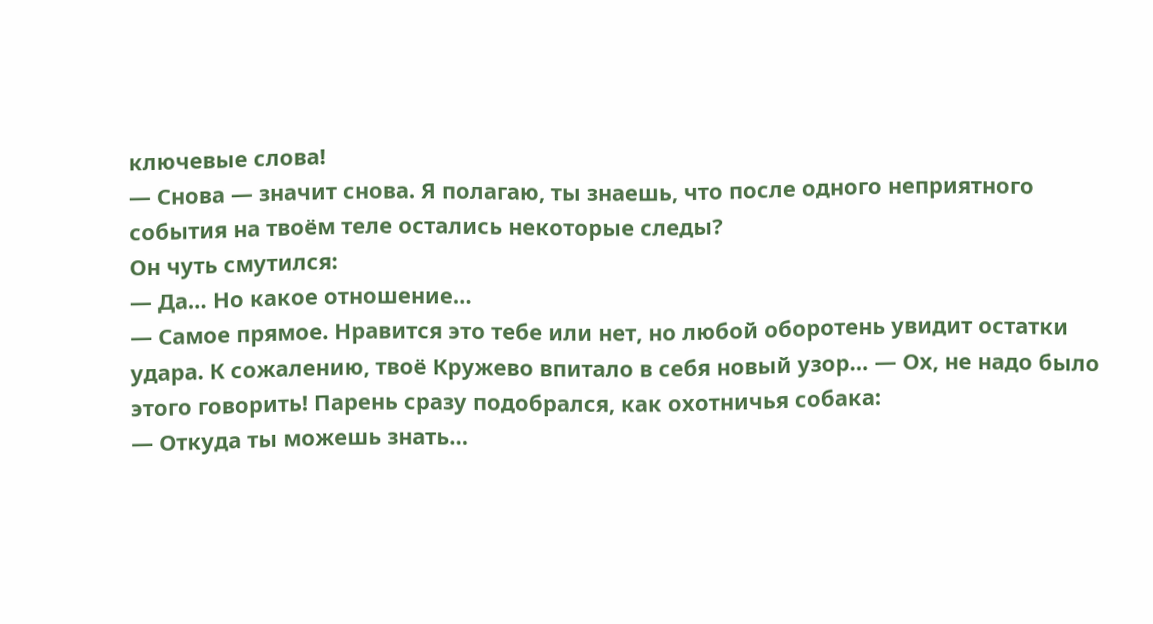ключевые слова!
— Снова — значит снова. Я полагаю, ты знаешь, что после одного неприятного события на твоём теле остались некоторые следы?
Он чуть смутился:
— Да… Но какое отношение…
— Самое прямое. Нравится это тебе или нет, но любой оборотень увидит остатки удара. К сожалению, твоё Кружево впитало в себя новый узор… — Ох, не надо было этого говорить! Парень сразу подобрался, как охотничья собака:
— Откуда ты можешь знать…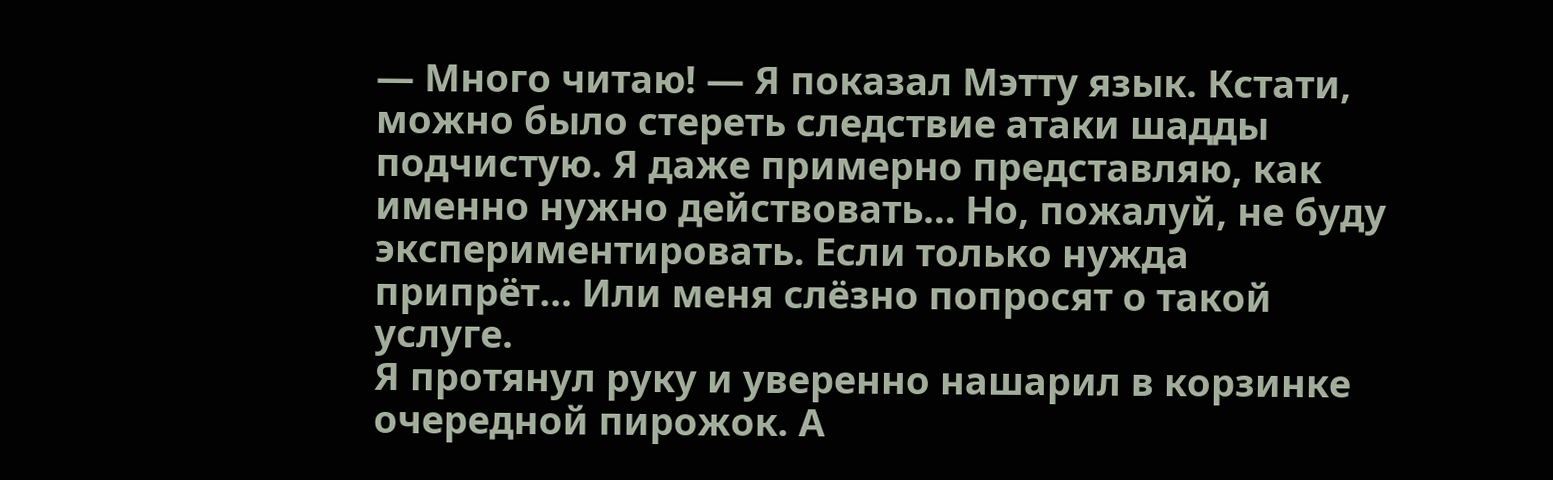— Много читаю! — Я показал Мэтту язык. Кстати, можно было стереть следствие атаки шадды подчистую. Я даже примерно представляю, как именно нужно действовать… Но, пожалуй, не буду экспериментировать. Если только нужда припрёт… Или меня слёзно попросят о такой услуге.
Я протянул руку и уверенно нашарил в корзинке очередной пирожок. А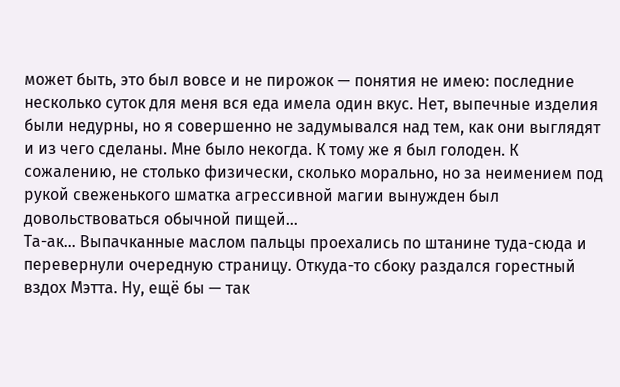может быть, это был вовсе и не пирожок — понятия не имею: последние несколько суток для меня вся еда имела один вкус. Нет, выпечные изделия были недурны, но я совершенно не задумывался над тем, как они выглядят и из чего сделаны. Мне было некогда. К тому же я был голоден. К сожалению, не столько физически, сколько морально, но за неимением под рукой свеженького шматка агрессивной магии вынужден был довольствоваться обычной пищей…
Та-ак… Выпачканные маслом пальцы проехались по штанине туда-сюда и перевернули очередную страницу. Откуда-то сбоку раздался горестный вздох Мэтта. Ну, ещё бы — так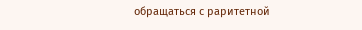обращаться с раритетной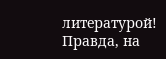литературой! Правда, на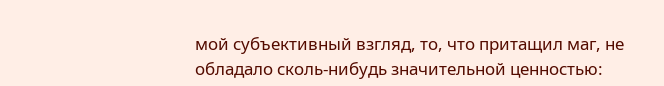мой субъективный взгляд, то, что притащил маг, не обладало сколь-нибудь значительной ценностью: